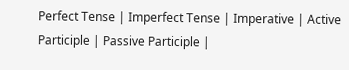Perfect Tense | Imperfect Tense | Imperative | Active Participle | Passive Participle |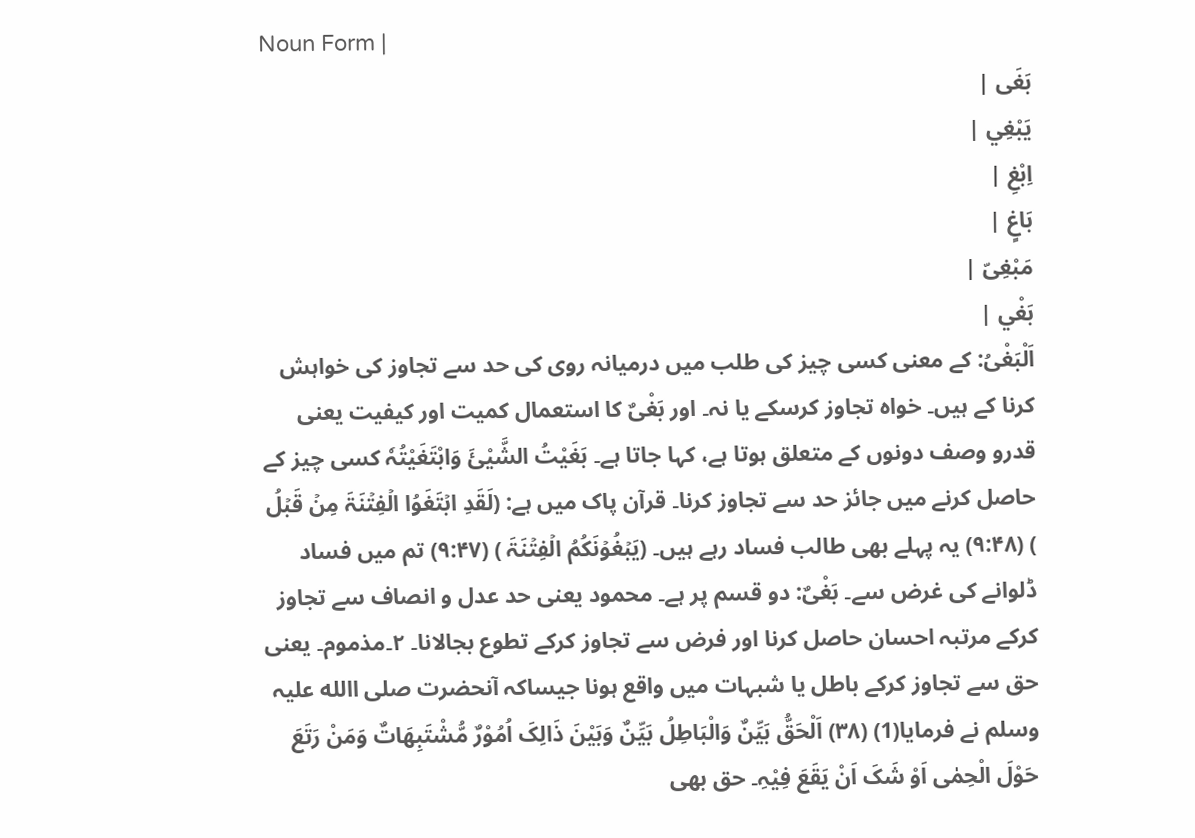Noun Form |
بَغَى |
يَبْغِي |
اِبْغِ |
بَاغٍ |
مَبْغِىّ |
بَغْي |
اَلْبَغْیُ: کے معنی کسی چیز کی طلب میں درمیانہ روی کی حد سے تجاوز کی خواہش کرنا کے ہیں۔ خواہ تجاوز کرسکے یا نہ۔ اور بَغْیٌ کا استعمال کمیت اور کیفیت یعنی قدرو وصف دونوں کے متعلق ہوتا ہے، کہا جاتا ہے۔ بَغَیْتُ الشَّیْئَ وَابْتَغَیْتُہٗ کسی چیز کے حاصل کرنے میں جائز حد سے تجاوز کرنا۔ قرآن پاک میں ہے: (لَقَدِ ابۡتَغَوُا الۡفِتۡنَۃَ مِنۡ قَبۡلُ ) (۹:۴۸) یہ پہلے بھی طالب فساد رہے ہیں۔ (یَبۡغُوۡنَکُمُ الۡفِتۡنَۃَ ) (۹:۴۷) تم میں فساد ڈلوانے کی غرض سے۔ بَغْیٌ: دو قسم پر ہے۔ محمود یعنی حد عدل و انصاف سے تجاوز کرکے مرتبہ احسان حاصل کرنا اور فرض سے تجاوز کرکے تطوع بجالانا۔ ۲۔مذموم۔ یعنی حق سے تجاوز کرکے باطل یا شبہات میں واقع ہونا جیساکہ آنحضرت صلی االله علیہ وسلم نے فرمایا(1) (۳۸) اَلْحَقُّ بَیِّنٌ وَالْبَاطِلُ بَیِّنٌ وَبَیْنَ ذَالِکَ اُمُوْرٌ مُّشْتَبِھَاتٌ وَمَنْ رَتَعَ حَوْلَ الْحِمٰی اَوْ شَکَ اَنْ یَقَعَ فِیْہِ۔ حق بھی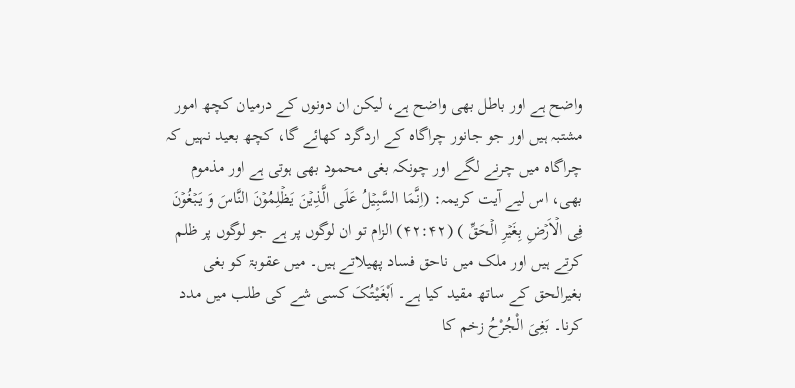واضح ہے اور باطل بھی واضح ہے، لیکن ان دونوں کے درمیان کچھ امور مشتبہ ہیں اور جو جانور چراگاہ کے اردگرد کھائے گا، کچھ بعید نہیں کہ چراگاہ میں چرنے لگے اور چونکہ بغی محمود بھی ہوتی ہے اور مذموم بھی، اس لیے آیت کریمہ: (اِنَّمَا السَّبِیۡلُ عَلَی الَّذِیۡنَ یَظۡلِمُوۡنَ النَّاسَ وَ یَبۡغُوۡنَ فِی الۡاَرۡضِ بِغَیۡرِ الۡحَقِّ ) (۴۲:۴۲) الزام تو ان لوگوں پر ہے جو لوگوں پر ظلم کرتے ہیں اور ملک میں ناحق فساد پھیلاتے ہیں۔ میں عقوبۃ کو بغی بغیرالحق کے ساتھ مقید کیا ہے۔ اَبْغَیْتُکَ کسی شے کی طلب میں مدد کرنا۔ بَغِیَ الْجُرْحُ زخم کا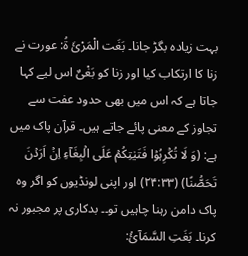بہت زیادہ بگڑ جانا۔ بَغَت الْمَرْئَ ۃُ: عورت نے زنا کا ارتکاب کیا اور زنا کو بَغْیٌ اس لیے کہا جاتا ہے کہ اس میں بھی حدود عفت سے تجاوز کے معنی پائے جاتے ہیں۔ قرآن پاک میں ہے: (وَ لَا تُکۡرِہُوۡا فَتَیٰتِکُمۡ عَلَی الۡبِغَآءِ اِنۡ اَرَدۡنَ تَحَصُّنًا) (۲۴:۳۳) اور اپنی لونڈیوں کو اگر وہ پاک دامن رہنا چاہیں تو۔۔ بدکاری پر مجبور نہ کرنا۔ بَغَتِ السَّمَآئُ: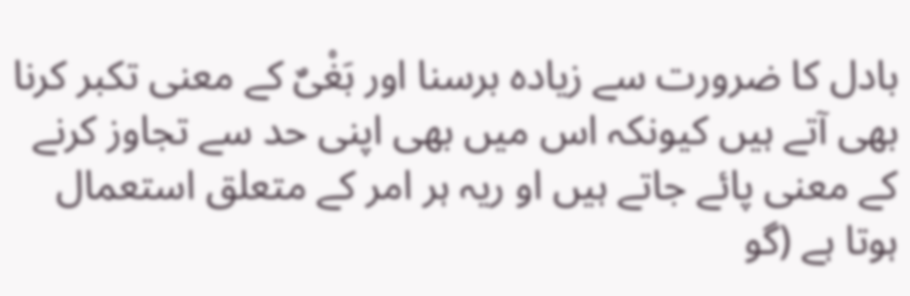بادل کا ضرورت سے زیادہ برسنا اور بَغْیٌ کے معنی تکبر کرنا بھی آتے ہیں کیونکہ اس میں بھی اپنی حد سے تجاوز کرنے کے معنی پائے جاتے ہیں او ریہ ہر امر کے متعلق استعمال ہوتا ہے (گو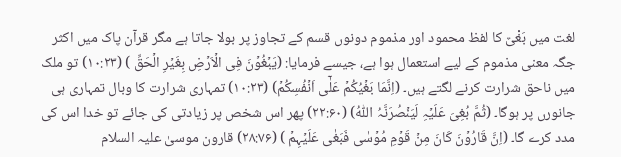لغت میں بَغْیٌ کا لفظ محمود اور مذموم دونوں قسم کے تجاوز پر بولا جاتا ہے مگر قرآن پاک میں اکثر جگہ معنی مذموم کے لیے استعمال ہوا ہے، جیسے فرمایا: (یَبۡغُوۡنَ فِی الۡاَرۡضِ بِغَیۡرِ الۡحَقِّ ) (۱۰:۲۳) تو ملک میں ناحق شرارت کرنے لگتے ہیں۔ (اِنَّمَا بَغۡیُکُمۡ عَلٰۤی اَنۡفُسِکُمۡ) (۱۰:۲۳) تمہاری شرارت کا وبال تمہاری ہی جانورں پر ہوگا۔ (ثُمَّ بُغِیَ عَلَیۡہِ لَیَنۡصُرَنَّہُ اللّٰہُ) (۲۲:۶۰) پھر اس شخص پر زیادتی کی جائے تو خدا اس کی مدد کرے گا۔ (اِنَّ قَارُوۡنَ کَانَ مِنۡ قَوۡمِ مُوۡسٰی فَبَغٰی عَلَیۡہِمۡ ) (۲۸:۷۶) قارون موسیٰ علیہ السلام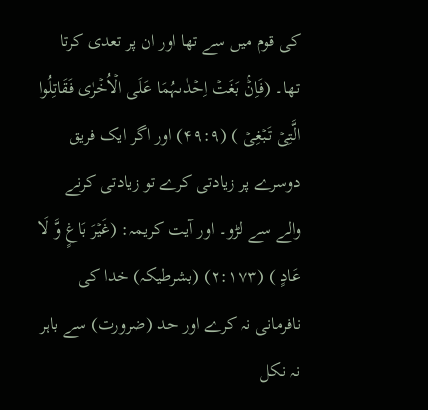کی قوم میں سے تھا اور ان پر تعدی کرتا تھا۔ (فَاِنۡۢ بَغَتۡ اِحۡدٰىہُمَا عَلَی الۡاُخۡرٰی فَقَاتِلُوا الَّتِیۡ تَبۡغِیۡ ) (۴۹:۹) اور اگر ایک فریق دوسرے پر زیادتی کرے تو زیادتی کرنے والے سے لڑو۔ اور آیت کریمہ: (غَیۡرَ بَاغٍ وَّ لَا عَادٍ ) (۲:۱۷۳) (بشرطیکہ) خدا کی نافرمانی نہ کرے اور حد (ضرورت) سے باہر نہ نکل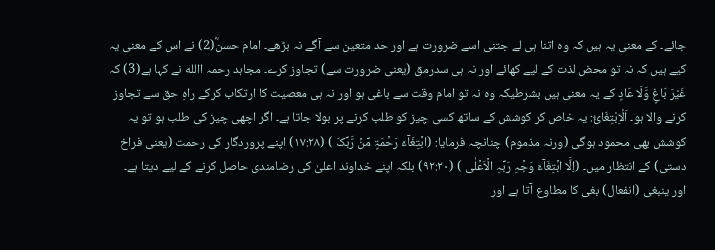جائے۔ کے معنی یہ ہیں کہ وہ اتنا ہی لے جتنی اسے ضرورت ہے اور حد متعین سے آگے نہ بڑھے۔ امام حسنؓ(2) نے اس کے معنی یہ کیے ہیں کہ نہ تو محض لذت کے لیے کھائے اور نہ ہی سدرمق (یعنی ضرورت سے) تجاوز کرے۔ مجاہد رحمہ االله نے کہا ہے(3) کہ غَیْرَ بَاغٍ وَّلَا عَادٍ کے یہ معنی ہیں بشرطیکہ وہ نہ تو امام وقت سے باغی ہو اور نہ ہی معصیت کا ارتکاب کرکے راہِ حق سے تجاوز کرنے والا ہو۔ اَلْاِبْتِغَائُ: یہ خاص کر کوشش کے ساتھ کسی چیز کو طلب کرنے پر بولا جاتا ہے۔ اگر اچھی چیز کی طلب ہو تو یہ کوشش بھی محمود ہوگی (ورنہ مذموم) چنانچہ فرمایا: (ابۡتِغَآءَ رَحۡمَۃٍ مِّنۡ رَّبِّکَ ) (۱۷:۲۸) اپنے پروردگار کی رحمت (یعنی فراخ دستی) کے انتظار میں۔ (اِلَّا ابۡتِغَآءَ وَجۡہِ رَبِّہِ الۡاَعۡلٰی ) (۹۲:۲۰) بلکہ اپنے خداوند اعلیٰ کی رضامندی حاصل کرنے کے لیے دیتا ہے۔ اور ینبغی (انفعال) بغی کا مطاوع آتا ہے اور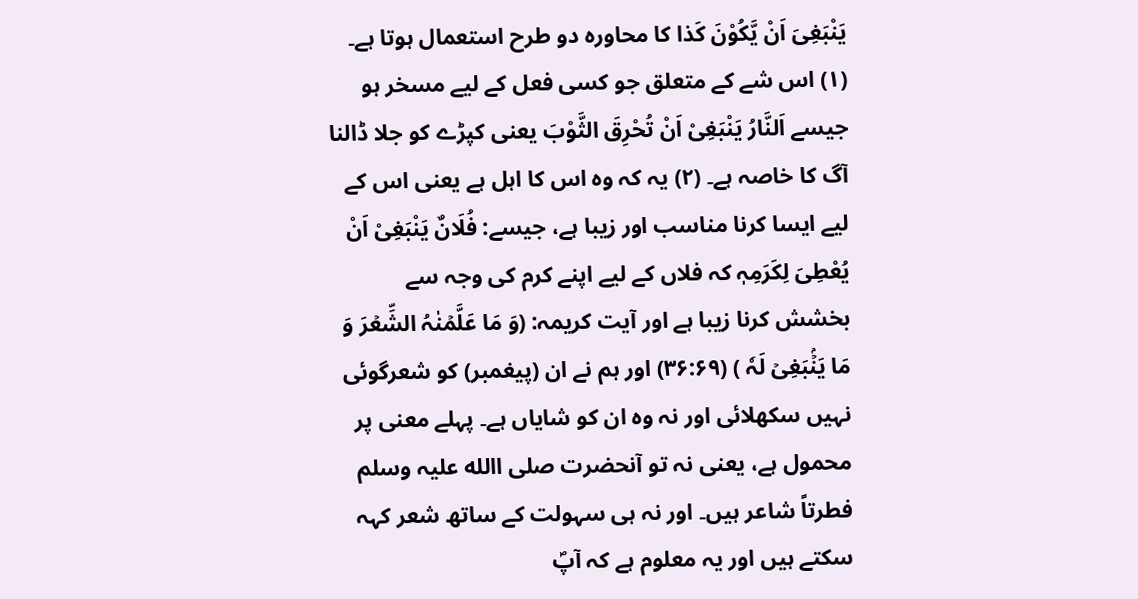یَنْبَغِیَ اَنْ یَّکُوْنَ کَذا کا محاورہ دو طرح استعمال ہوتا ہے۔ (۱) اس شے کے متعلق جو کسی فعل کے لیے مسخر ہو جیسے اَلنَّارُ یَنْبَغِیْ اَنْ تُحْرِقَ الثَّوْبَ یعنی کپڑے کو جلا ڈالنا آگ کا خاصہ ہے۔ (۲) یہ کہ وہ اس کا اہل ہے یعنی اس کے لیے ایسا کرنا مناسب اور زیبا ہے، جیسے: فُلَانٌ یَنْبَغِیْ اَنْ یُعْطِیَ لِکَرَمِہٖ کہ فلاں کے لیے اپنے کرم کی وجہ سے بخشش کرنا زیبا ہے اور آیت کریمہ: (وَ مَا عَلَّمۡنٰہُ الشِّعۡرَ وَ مَا یَنۡۢبَغِیۡ لَہٗ ) (۳۶:۶۹) اور ہم نے ان (پیغمبر) کو شعرگوئی نہیں سکھلائی اور نہ وہ ان کو شایاں ہے۔ پہلے معنی پر محمول ہے، یعنی نہ تو آنحضرت صلی االله علیہ وسلم فطرتاً شاعر ہیں۔ اور نہ ہی سہولت کے ساتھ شعر کہہ سکتے ہیں اور یہ معلوم ہے کہ آپؐ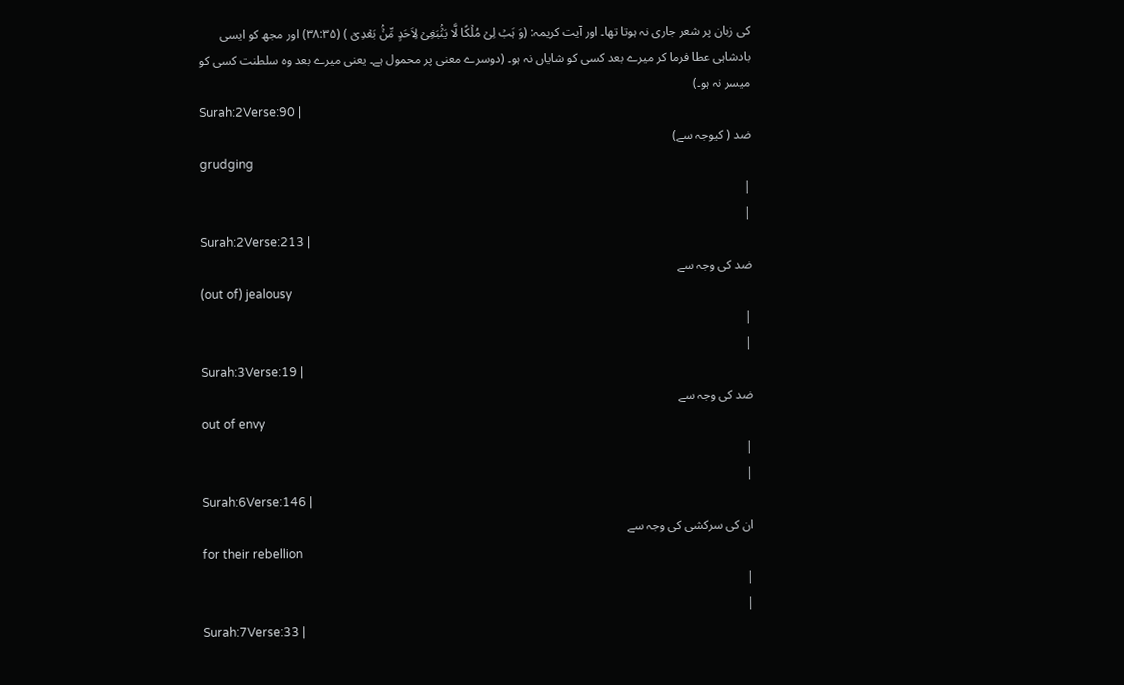کی زبان پر شعر جاری نہ ہوتا تھا۔ اور آیت کریمہ: (وَ ہَبۡ لِیۡ مُلۡکًا لَّا یَنۡۢبَغِیۡ لِاَحَدٍ مِّنۡۢ بَعۡدِیۡ ) (۳۸:۳۵) اور مجھ کو ایسی بادشاہی عطا فرما کر میرے بعد کسی کو شایاں نہ ہو۔ (دوسرے معنی پر محمول ہے۔ یعنی میرے بعد وہ سلطنت کسی کو میسر نہ ہو۔)
Surah:2Verse:90 |
ضد ( کیوجہ سے)
grudging
|
|
Surah:2Verse:213 |
ضد کی وجہ سے
(out of) jealousy
|
|
Surah:3Verse:19 |
ضد کی وجہ سے
out of envy
|
|
Surah:6Verse:146 |
ان کی سرکشی کی وجہ سے
for their rebellion
|
|
Surah:7Verse:33 |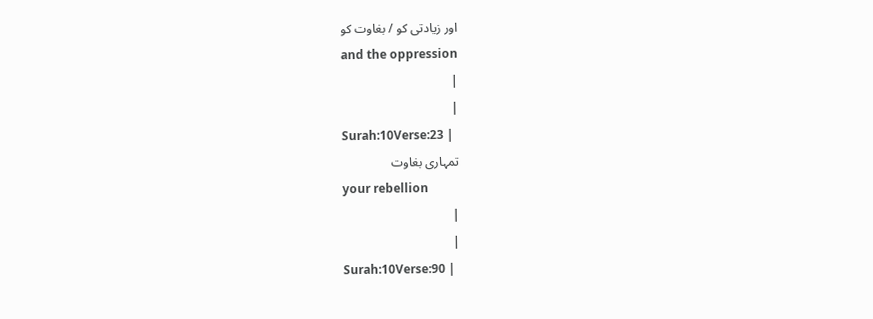اور زیادتی کو / بغاوت کو
and the oppression
|
|
Surah:10Verse:23 |
تمہاری بغاوت
your rebellion
|
|
Surah:10Verse:90 |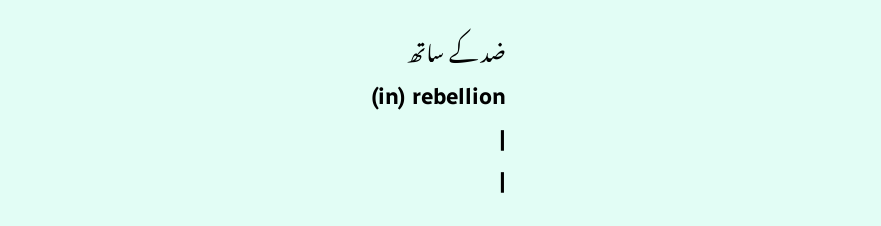ضد کے ساتھ
(in) rebellion
|
|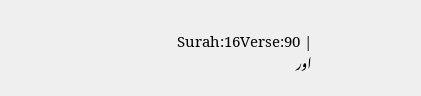Surah:16Verse:90 |
اور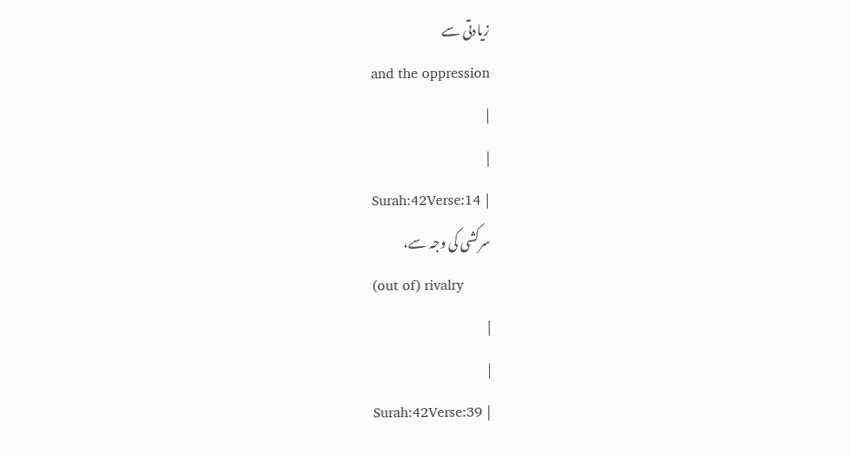زیادتی سے
and the oppression
|
|
Surah:42Verse:14 |
سرکشی کی وجہ سے،
(out of) rivalry
|
|
Surah:42Verse:39 |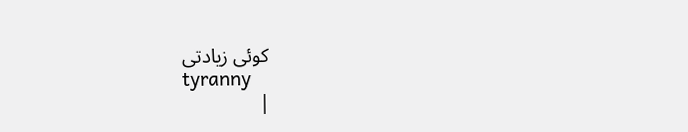کوئی زیادتی
tyranny
|